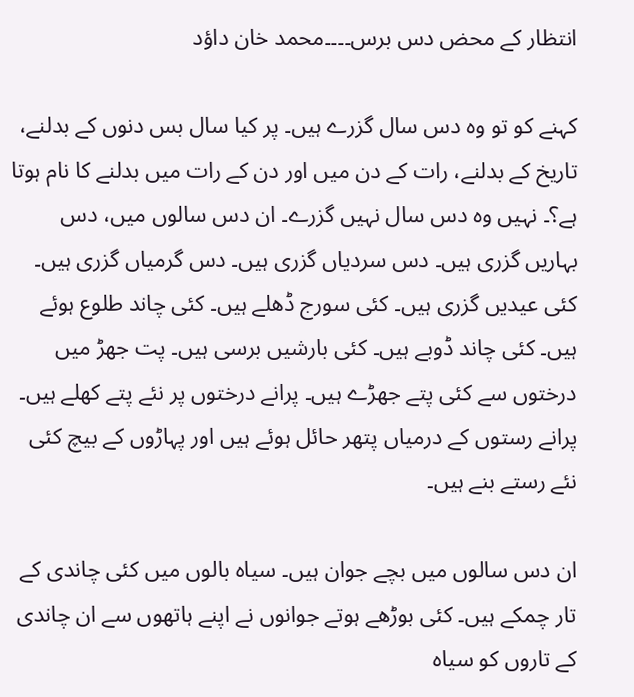انتظار کے محض دس برس۔۔۔۔محمد خان داؤد

کہنے کو تو وہ دس سال گزرے ہیں۔ پر کیا سال بس دنوں کے بدلنے، تاریخ کے بدلنے، رات کے دن میں اور دن کے رات میں بدلنے کا نام ہوتا ہے؟۔ نہیں وہ دس سال نہیں گزرے۔ ان دس سالوں میں، دس بہاریں گزری ہیں۔ دس سردیاں گزری ہیں۔ دس گرمیاں گزری ہیں۔ کئی عیدیں گزری ہیں۔ کئی سورج ڈھلے ہیں۔ کئی چاند طلوع ہوئے ہیں۔ کئی چاند ڈوبے ہیں۔ کئی بارشیں برسی ہیں۔ پت جھڑ میں درختوں سے کئی پتے جھڑے ہیں۔ پرانے درختوں پر نئے پتے کھلے ہیں۔ پرانے رستوں کے درمیاں پتھر حائل ہوئے ہیں اور پہاڑوں کے بیچ کئی نئے رستے بنے ہیں۔

ان دس سالوں میں بچے جوان ہیں۔ سیاہ بالوں میں کئی چاندی کے تار چمکے ہیں۔ کئی بوڑھے ہوتے جوانوں نے اپنے ہاتھوں سے ان چاندی کے تاروں کو سیاہ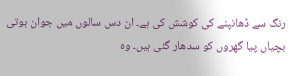رنگ سے ڈھانپنے کی کوشش کی ہے۔ ان دس سالوں میں جوان ہوتی بچیاں پیا گھروں کو سدھار گئی ہیں۔ وہ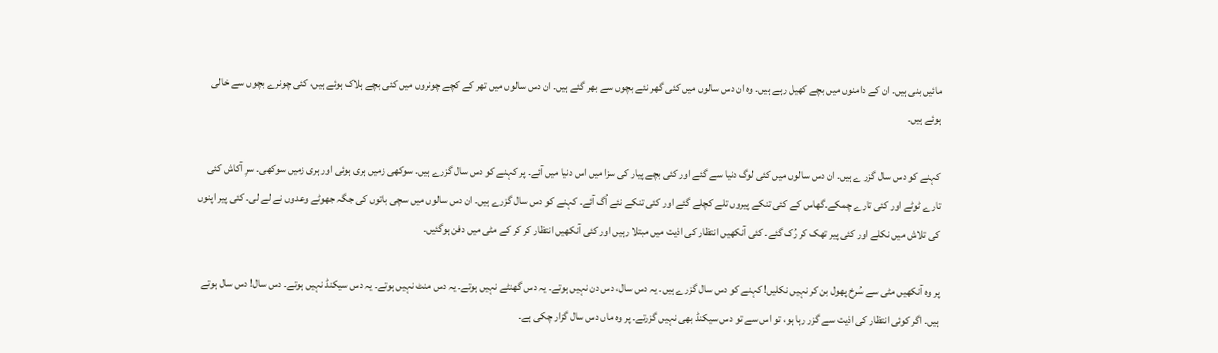مائیں بنی ہیں۔ ان کے دامنوں میں بچے کھیل رہے ہیں۔ وہ ان دس سالوں میں کئی گھر نئے بچوں سے بھر گئے ہیں۔ ان دس سالوں میں تھر کے کچے چونروں میں کئی بچے ہلاک ہوئے ہیں، کئی چونرے بچوں سے خالی ہوئے ہیں۔

کہنے کو دس سال گزر ے ہیں۔ ان دس سالوں میں کئی لوگ دنیا سے گئے اور کئی بچے پیار کی سزا میں اس دنیا میں آئے۔ پر کہنے کو دس سال گزرے ہیں۔ سوکھی زمیں ہری ہوئی اور ہری زمیں سوکھی۔ سرِ آکاش کئی تارے ٹوٹے اور کئی تارے چمکے۔گھاس کے کئی تنکے پیروں تلے کچلے گئے اور کئی تنکے نئے اُگ آئے۔ کہنے کو دس سال گزرے ہیں۔ ان دس سالوں میں سچی باتوں کی جگہ جھوٹے وعدوں نے لے لی۔ کئی پیر اپنوں کی تلاش میں نکلے اور کئی پیر تھک کر رُک گئے۔ کئی آنکھیں انتظار کی اذیت میں مبتلا رہیں اور کئی آنکھیں انتظار کر کر کے مٹی میں دفن ہوگئیں۔

پر وہ آنکھیں مٹی سے سُرخ پھول بن کر نہیں نکلیں! کہنے کو دس سال گزرے ہیں۔ یہ دس سال، دس دن نہیں ہوتے۔ یہ دس گھنٹے نہیں ہوتے۔ یہ دس منٹ نہیں ہوتے۔ یہ دس سیکنڈ نہیں ہوتے۔ دس سال! دس سال ہوتے ہیں۔ اگر کوئی انتظار کی اذیت سے گزر رہا ہو، تو اس سے تو دس سیکنڈ بھی نہیں گزرتے۔ پر وہ ماں دس سال گزار چکی ہے۔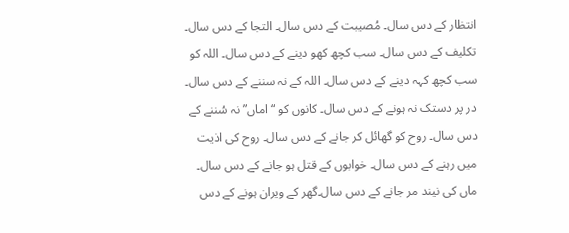انتظار کے دس سال۔ مُصیبت کے دس سال۔ التجا کے دس سال۔ تکلیف کے دس سال۔ سب کچھ کھو دینے کے دس سال۔ اللہ کو سب کچھ کہہ دینے کے دس سال۔ اللہ کے نہ سننے کے دس سال۔ در پر دستک نہ ہونے کے دس سال۔ کانوں کو “اماں” نہ سُننے کے دس سال۔ روح کو گھائل کر جانے کے دس سال۔ روح کی اذیت میں رہنے کے دس سال۔ خوابوں کے قتل ہو جانے کے دس سال۔ ماں کی نیند مر جانے کے دس سال۔گھر کے ویران ہونے کے دس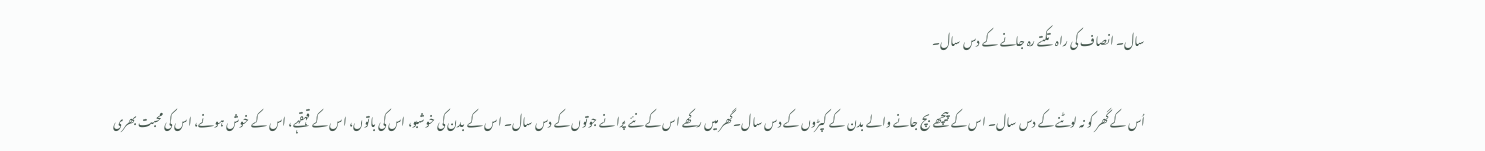سال۔ انصاف کی راہ تکتے رہ جانے کے دس سال۔

اُس کے گھر کو نہ لوٹنے کے دس سال۔ اس کے پیچھے بچ جانے والے بدن کے کپڑوں کے دس سال۔گھر میں رکھے اس کے نئے پرانے جوتوں کے دس سال۔ اس کے بدن کی خوشبو، اس کی باتوں، اس کے قہقہے، اس کے خوش ہونے، اس کی محبت بھری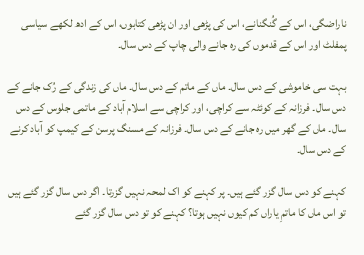ناراضگی، اس کے گُنگنانے، اس کی پڑھی اور ان پڑھی کتابوں، اس کے ادھ لکھے سیاسی پمفلٹ اور اس کے قدموں کی رہ جانے والی چاپ کے دس سال۔

بہت سی خاموشی کے دس سال۔ ماں کے ماتم کے دس سال۔ ماں کی زندگی کے رُک جانے کے دس سال۔ فرزانہ کے کوئٹہ سے کراچی، اور کراچی سے اسلام آباد کے ماتمی جلوس کے دس سال۔ ماں کے گھر میں رہ جانے کے دس سال۔ فرزانہ کے مسنگ پرسن کے کیمپ کو آباد کرنے کے دس سال۔

کہنے کو دس سال گزر گئے ہیں۔ پر کہنے کو اک لمحہ نہیں گزرتا۔ اگر دس سال گزر گئے ہیں تو اس ماں کا ماتمِ یاراں کم کیوں نہیں ہوتا؟ کہنے کو تو دس سال گزر گئے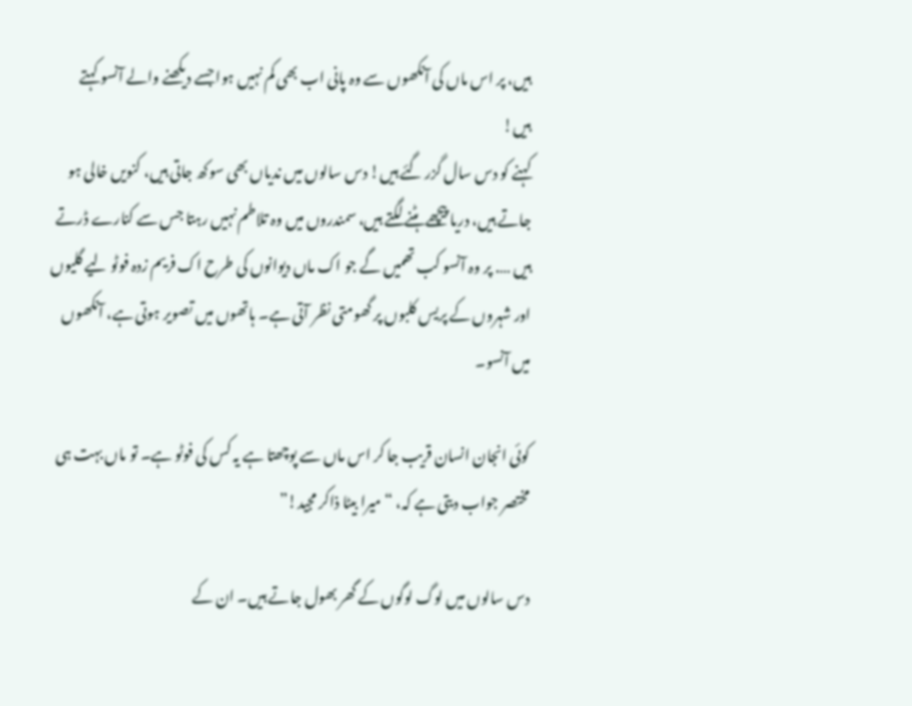ہیں، پر اس ماں کی آنکھوں سے وہ پانی اب بھی کم نہیں ہوا جسے دیکھنے والے آنسو کہتے ہیں!
کہنے کو دس سال گزر گئے ہیں! دس سالوں میں ندیاں بھی سوکھ جاتی ہیں، کنویں خالی ہو جاتے ہیں، دریا پیچھے ہٹنے لگتے ہیں، سمندروں میں وہ تلاطم نہیں رہتا جس سے کنارے ڈرتے ہیں …. پر وہ آنسو کب تھمیں گے جو اک ماں دیوانوں کی طرح اک فریم زدہ فوٹو لیے گلیوں اور شہروں کے پریس کلبوں پر گھومتی نظر آتی ہے۔ ہاتھوں میں تصویر ہوتی ہے، آنکھوں میں آنسو۔

کوئی انجان انسان قریب جا کر اس ماں سے پوچھتا ہے یہ کس کی فوٹو ہے۔ تو ماں بہت ہی مختصر جواب دیتی ہے کہ، “میرا بیٹا ذاکر مجید!”

دس سالوں میں لوگ لوگوں کے گھر بھول جاتے ہیں۔ ان کے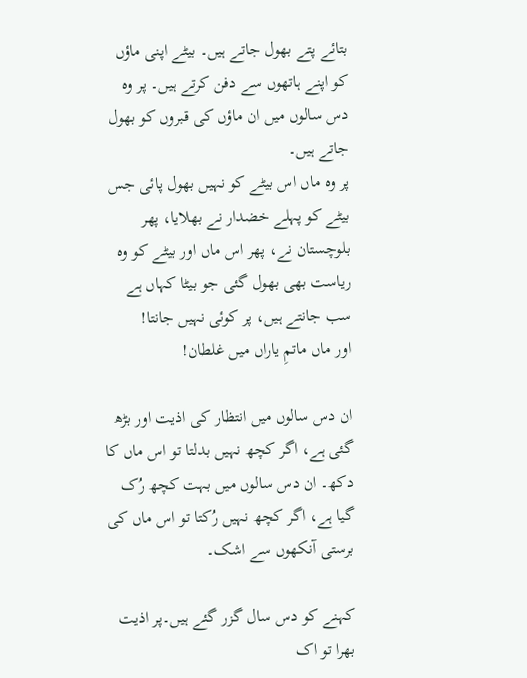بتائے پتے بھول جاتے ہیں۔ بیٹے اپنی ماؤں کو اپنے ہاتھوں سے دفن کرتے ہیں۔ پر وہ دس سالوں میں ان ماؤں کی قبروں کو بھول جاتے ہیں۔
پر وہ ماں اس بیٹے کو نہیں بھول پائی جس بیٹے کو پہلے خضدار نے بھلایا، پھر بلوچستان نے، پھر اس ماں اور بیٹے کو وہ ریاست بھی بھول گئی جو بیٹا کہاں ہے سب جانتے ہیں، پر کوئی نہیں جانتا!
اور ماں ماتمِ یاراں میں غلطان!

ان دس سالوں میں انتظار کی اذیت اور بڑھ گئی ہے، اگر کچھ نہیں بدلتا تو اس ماں کا دکھ۔ ان دس سالوں میں بہت کچھ رُک گیا ہے، اگر کچھ نہیں رُکتا تو اس ماں کی برستی آنکھوں سے اشک۔

کہنے کو دس سال گزر گئے ہیں۔پر اذیت بھرا تو اک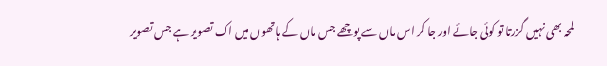لمحہ بھی نہیں گزرتا تو کوئی جائے اور جا کر اس ماں سے پوچھے جس ماں کے ہاتھوں میں اک تصویر ہے جس تصویر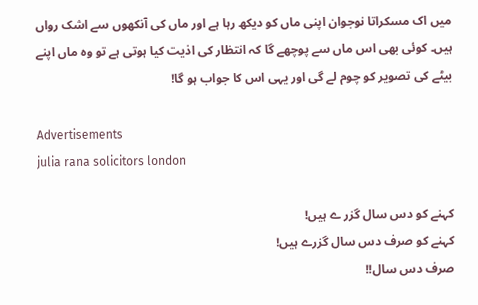میں اک مسکراتا نوجوان اپنی ماں کو دیکھ رہا ہے اور ماں کی آنکھوں سے اشک رواں ہیں۔ کوئی بھی اس ماں سے پوچھے گا کہ انتظار کی اذیت کیا ہوتی ہے تو وہ ماں اپنے بیٹے کی تصویر کو چوم لے گی اور یہی اس کا جواب ہو گا!

Advertisements
julia rana solicitors london

کہنے کو دس سال گزر ے ہیں!
کہنے کو صرف دس سال گزرے ہیں!
صرف دس سال!!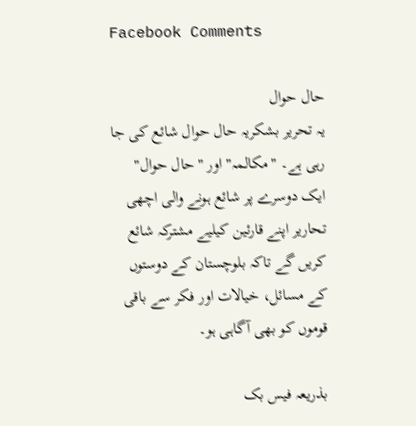Facebook Comments

حال حوال
یہ تحریر بشکریہ حال حوال شائع کی جا رہی ہے۔ "مکالمہ" اور "حال حوال" ایک دوسرے پر شائع ہونے والی اچھی تحاریر اپنے قارئین کیلیے مشترکہ شائع کریں گے تاکہ بلوچستان کے دوستوں کے مسائل، خیالات اور فکر سے باقی قوموں کو بھی آگاہی ہو۔

بذریعہ فیس بک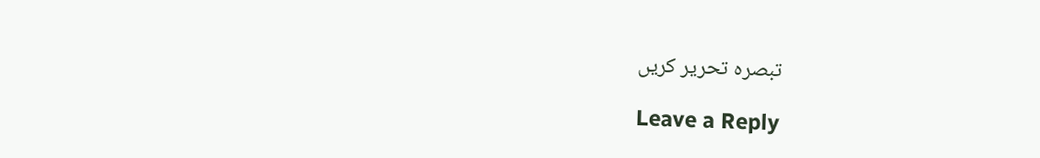تبصرہ تحریر کریں

Leave a Reply